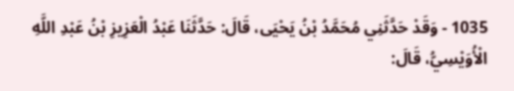1035 - وَقَدْ حَدَّثَنِي مُحَمَّدُ بْنُ يَحْيَى، قَالَ: حَدَّثَنَا عَبْدُ الْعَزِيزِ بْنُ عَبْدِ اللَّهِ الْأُوَيْسِيُّ، قَالَ: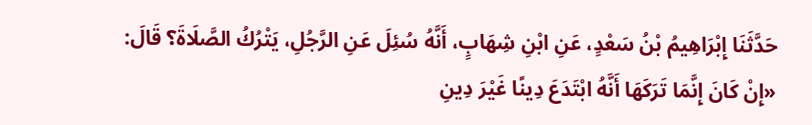حَدَّثَنَا إِبْرَاهِيمُ بْنُ سَعْدٍ، عَنِ ابْنِ شِهَابٍ، أَنَّهُ سُئِلَ عَنِ الرَّجُلِ، يَتْرُكُ الصَّلَاةَ؟ قَالَ: «إِنْ كَانَ إِنَّمَا تَرَكَهَا أَنَّهُ ابْتَدَعَ دِينًا غَيْرَ دِينِ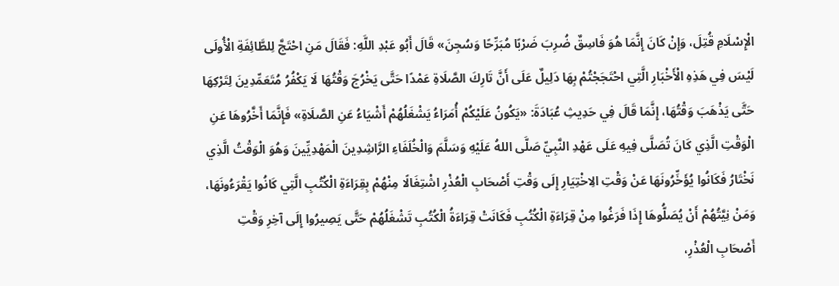الْإِسْلَامِ قُتِلَ، وَإِنْ كَانَ إِنَّمَا هُوَ فَاسِقٌ ضُرِبَ ضَرْبًا مُبَرِّحًا وَسُجِنَ» قَالَ أَبُو عَبْدِ اللَّهِ: فَقَالَ مَنِ احْتَجَّ لِلطَّائِفَةِ الْأُولَى لَيْسَ فِي هَذِهِ الْأَخْبَارِ الَّتِي احْتَجَجْتُمْ بِهَا دَلِيلٌ عَلَى أَنَّ تَارِكَ الصَّلَاةِ عَمْدًا حَتَّى يَخْرُجَ وَقْتُهَا لَا يَكْفُرُ مُتَعَمِّدِينَ لِتَرْكِهَا حَتَّى يَذْهَبَ وَقْتُهَا، إِنَّمَا قَالَ فِي حَدِيثِ عُبَادَةَ: «يَكُونُ عَلَيْكُمْ أُمَرَاءُ يَشْغَلُهُمْ أَشْيَاءُ عَنِ الصَّلَاةِ» فَإِنَّمَا أَخَّرُوهَا عَنِ الْوَقْتِ الَّذِي كَانَ تُصَلَّى فِيهِ عَلَى عَهْدِ النَّبِيِّ صَلَّى اللهُ عَلَيْهِ وَسَلَّمَ وَالْخُلَفَاءِ الرَّاشِدِينَ الْمَهْدِيِّينَ وَهُوَ الْوَقْتُ الَّذِي نَخْتَارُ فَكَانُوا يُؤَخِّرُونَهَا عَنْ وَقْتِ الِاخْتِيَارِ إِلَى وَقْتِ أَصْحَابِ الْعُذْرِ اشْتِغَالًا مِنْهُمْ بِقِرَاءَةِ الْكُتُبِ الَّتِي كَانُوا يَقْرَءُونَهَا، وَمَنْ نِيَّتُهُمْ أَنْ يُصَلُّوهَا إِذَا فَرَغُوا مِنْ قِرَاءَةِ الْكُتُبِ فَكَانَتْ قِرَاءَةُ الْكُتُبِ تَشْغَلُهُمْ حَتَّى يَصِيرُوا إِلَى آخِرِ وَقْتِ أَصْحَابِ الْعُذْرِ،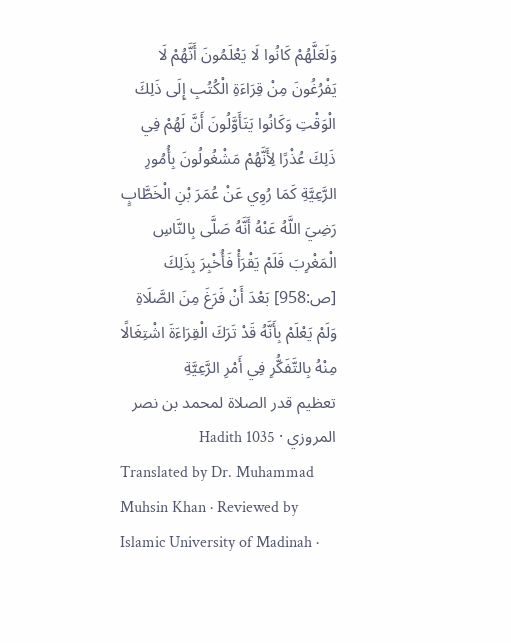وَلَعَلَّهُمْ كَانُوا لَا يَعْلَمُونَ أَنَّهُمْ لَا يَفْرُغُونَ مِنْ قِرَاءَةِ الْكُتُبِ إِلَى ذَلِكَ الْوَقْتِ وَكَانُوا يَتَأَوَّلُونَ أَنَّ لَهُمْ فِي ذَلِكَ عُذْرًا لِأَنَّهُمْ مَشْغُولُونَ بِأُمُورِ الرَّعِيَّةِ كَمَا رُوِي عَنْ عُمَرَ بْنِ الْخَطَّابٍ رَضِيَ اللَّهُ عَنْهُ أَنَّهُ صَلَّى بِالنَّاسِ الْمَغْرِبَ فَلَمْ يَقْرَأْ فَأُخْبِرَ بِذَلِكَ [ص:958] بَعْدَ أَنْ فَرَغَ مِنَ الصَّلَاةِ وَلَمْ يَعْلَمْ بِأَنَّهُ قَدْ تَرَكَ الْقِرَاءَةَ اشْتِغَالًا مِنْهُ بِالتَّفَكُّرِ فِي أَمْرِ الرَّعِيَّةِ
تعظيم قدر الصلاة لمحمد بن نصر المروزي · Hadith 1035
Translated by Dr. Muhammad Muhsin Khan · Reviewed by Islamic University of Madinah ·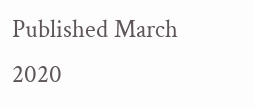Published March 2020